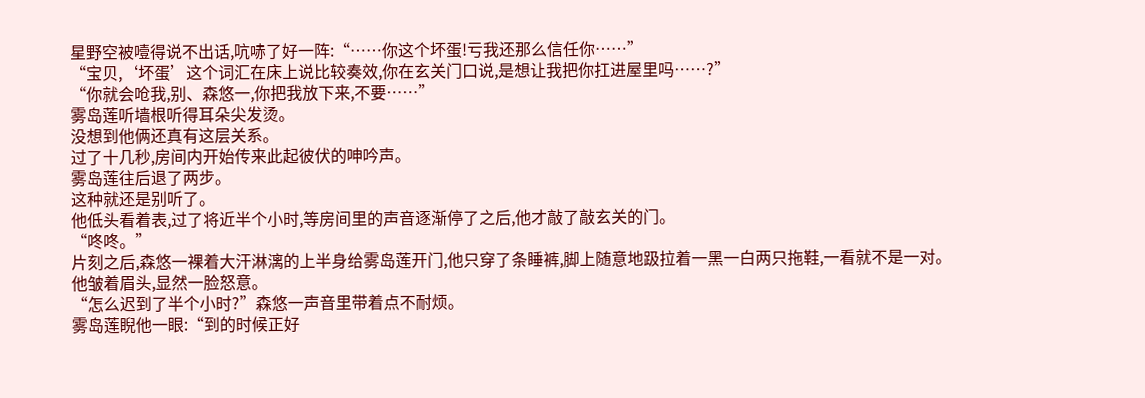星野空被噎得说不出话,吭哧了好一阵:“……你这个坏蛋!亏我还那么信任你……”
“宝贝,‘坏蛋’这个词汇在床上说比较奏效,你在玄关门口说,是想让我把你扛进屋里吗……?”
“你就会呛我,别、森悠一,你把我放下来,不要……”
雾岛莲听墙根听得耳朵尖发烫。
没想到他俩还真有这层关系。
过了十几秒,房间内开始传来此起彼伏的呻吟声。
雾岛莲往后退了两步。
这种就还是别听了。
他低头看着表,过了将近半个小时,等房间里的声音逐渐停了之后,他才敲了敲玄关的门。
“咚咚。”
片刻之后,森悠一裸着大汗淋漓的上半身给雾岛莲开门,他只穿了条睡裤,脚上随意地趿拉着一黑一白两只拖鞋,一看就不是一对。
他皱着眉头,显然一脸怒意。
“怎么迟到了半个小时?”森悠一声音里带着点不耐烦。
雾岛莲睨他一眼:“到的时候正好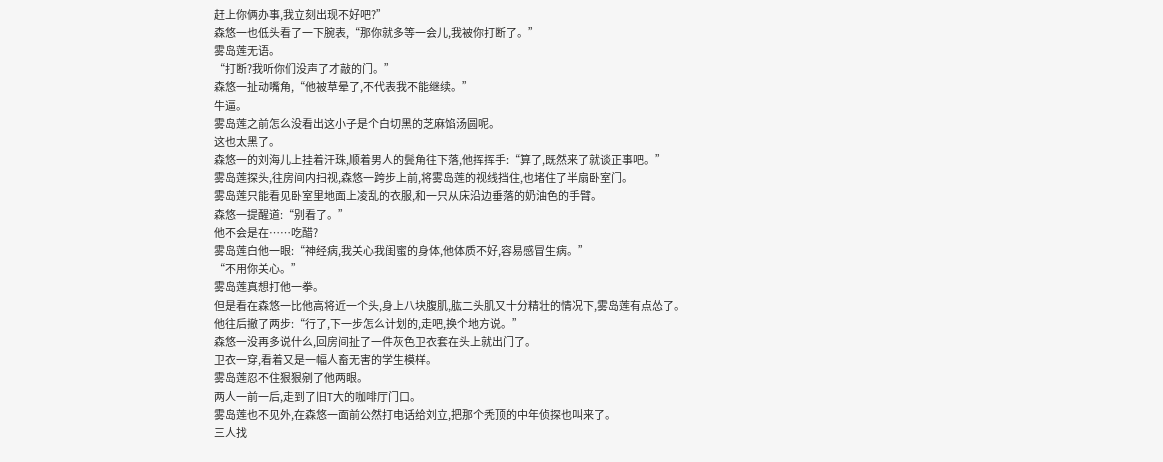赶上你俩办事,我立刻出现不好吧?”
森悠一也低头看了一下腕表,“那你就多等一会儿,我被你打断了。”
雾岛莲无语。
“打断?我听你们没声了才敲的门。”
森悠一扯动嘴角,“他被草晕了,不代表我不能继续。”
牛逼。
雾岛莲之前怎么没看出这小子是个白切黑的芝麻馅汤圆呢。
这也太黑了。
森悠一的刘海儿上挂着汗珠,顺着男人的鬓角往下落,他挥挥手:“算了,既然来了就谈正事吧。”
雾岛莲探头,往房间内扫视,森悠一跨步上前,将雾岛莲的视线挡住,也堵住了半扇卧室门。
雾岛莲只能看见卧室里地面上凌乱的衣服,和一只从床沿边垂落的奶油色的手臂。
森悠一提醒道:“别看了。”
他不会是在……吃醋?
雾岛莲白他一眼:“神经病,我关心我闺蜜的身体,他体质不好,容易感冒生病。”
“不用你关心。”
雾岛莲真想打他一拳。
但是看在森悠一比他高将近一个头,身上八块腹肌,肱二头肌又十分精壮的情况下,雾岛莲有点怂了。
他往后撤了两步:“行了,下一步怎么计划的,走吧,换个地方说。”
森悠一没再多说什么,回房间扯了一件灰色卫衣套在头上就出门了。
卫衣一穿,看着又是一幅人畜无害的学生模样。
雾岛莲忍不住狠狠剜了他两眼。
两人一前一后,走到了旧T大的咖啡厅门口。
雾岛莲也不见外,在森悠一面前公然打电话给刘立,把那个秃顶的中年侦探也叫来了。
三人找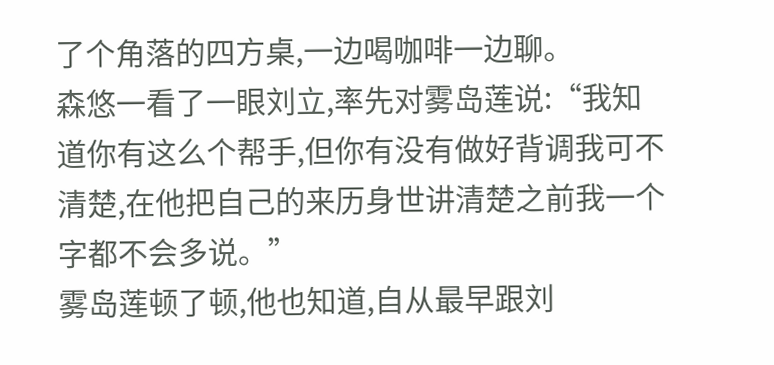了个角落的四方桌,一边喝咖啡一边聊。
森悠一看了一眼刘立,率先对雾岛莲说:“我知道你有这么个帮手,但你有没有做好背调我可不清楚,在他把自己的来历身世讲清楚之前我一个字都不会多说。”
雾岛莲顿了顿,他也知道,自从最早跟刘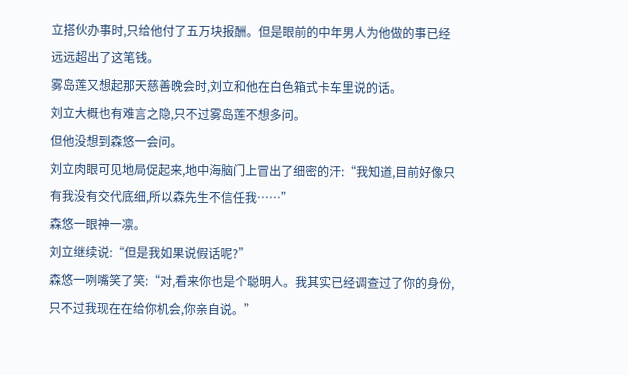立搭伙办事时,只给他付了五万块报酬。但是眼前的中年男人为他做的事已经远远超出了这笔钱。
雾岛莲又想起那天慈善晚会时,刘立和他在白色箱式卡车里说的话。
刘立大概也有难言之隐,只不过雾岛莲不想多问。
但他没想到森悠一会问。
刘立肉眼可见地局促起来,地中海脑门上冒出了细密的汗:“我知道,目前好像只有我没有交代底细,所以森先生不信任我……”
森悠一眼神一凛。
刘立继续说:“但是我如果说假话呢?”
森悠一咧嘴笑了笑:“对,看来你也是个聪明人。我其实已经调查过了你的身份,只不过我现在在给你机会,你亲自说。”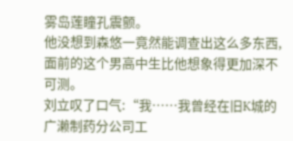雾岛莲瞳孔震颤。
他没想到森悠一竟然能调查出这么多东西,面前的这个男高中生比他想象得更加深不可测。
刘立叹了口气:“我……我曾经在旧K城的广濑制药分公司工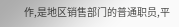作,是地区销售部门的普通职员,平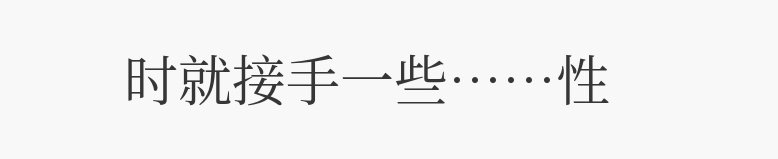时就接手一些……性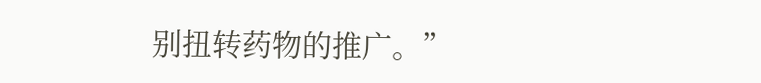别扭转药物的推广。”